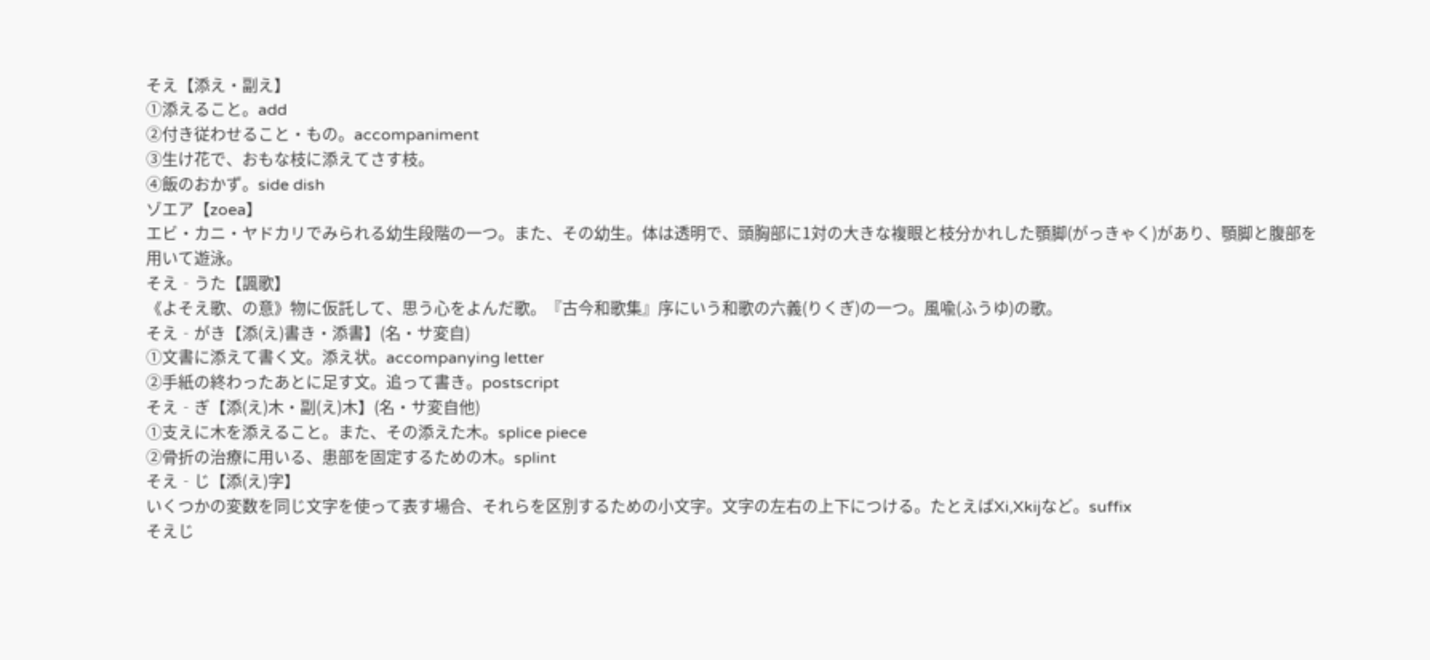そえ【添え・副え】
①添えること。add
②付き従わせること・もの。accompaniment
③生け花で、おもな枝に添えてさす枝。
④飯のおかず。side dish
ゾエア【zoea】
エビ・カニ・ヤドカリでみられる幼生段階の一つ。また、その幼生。体は透明で、頭胸部に1対の大きな複眼と枝分かれした顎脚(がっきゃく)があり、顎脚と腹部を用いて遊泳。
そえ‐うた【諷歌】
《よそえ歌、の意》物に仮託して、思う心をよんだ歌。『古今和歌集』序にいう和歌の六義(りくぎ)の一つ。風喩(ふうゆ)の歌。
そえ‐がき【添(え)書き・添書】(名・サ変自)
①文書に添えて書く文。添え状。accompanying letter
②手紙の終わったあとに足す文。追って書き。postscript
そえ‐ぎ【添(え)木・副(え)木】(名・サ変自他)
①支えに木を添えること。また、その添えた木。splice piece
②骨折の治療に用いる、患部を固定するための木。splint
そえ‐じ【添(え)字】
いくつかの変数を同じ文字を使って表す場合、それらを区別するための小文字。文字の左右の上下につける。たとえばXi,Xkijなど。suffix
そえじ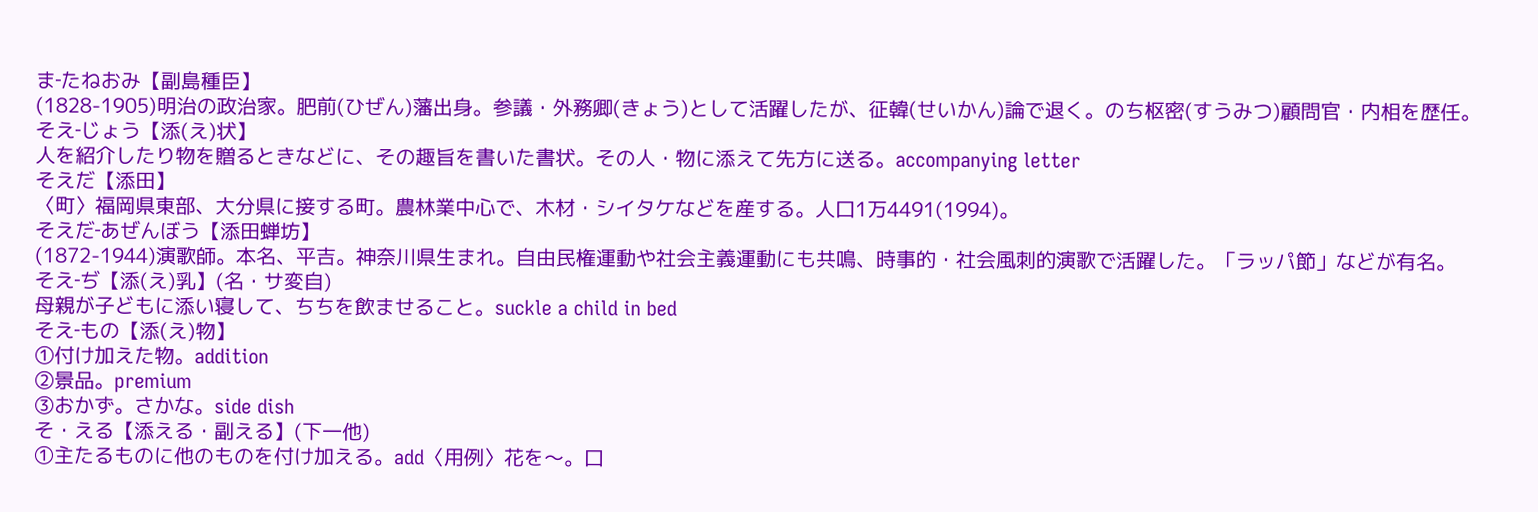ま‐たねおみ【副島種臣】
(1828-1905)明治の政治家。肥前(ひぜん)藩出身。参議・外務卿(きょう)として活躍したが、征韓(せいかん)論で退く。のち枢密(すうみつ)顧問官・内相を歴任。
そえ‐じょう【添(え)状】
人を紹介したり物を贈るときなどに、その趣旨を書いた書状。その人・物に添えて先方に送る。accompanying letter
そえだ【添田】
〈町〉福岡県東部、大分県に接する町。農林業中心で、木材・シイタケなどを産する。人口1万4491(1994)。
そえだ‐あぜんぼう【添田蝉坊】
(1872-1944)演歌師。本名、平吉。神奈川県生まれ。自由民権運動や社会主義運動にも共鳴、時事的・社会風刺的演歌で活躍した。「ラッパ節」などが有名。
そえ‐ぢ【添(え)乳】(名・サ変自)
母親が子どもに添い寝して、ちちを飲ませること。suckle a child in bed
そえ‐もの【添(え)物】
①付け加えた物。addition
②景品。premium
③おかず。さかな。side dish
そ・える【添える・副える】(下一他)
①主たるものに他のものを付け加える。add〈用例〉花を〜。口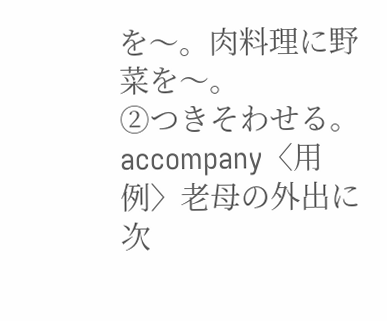を〜。肉料理に野菜を〜。
②つきそわせる。accompany〈用例〉老母の外出に次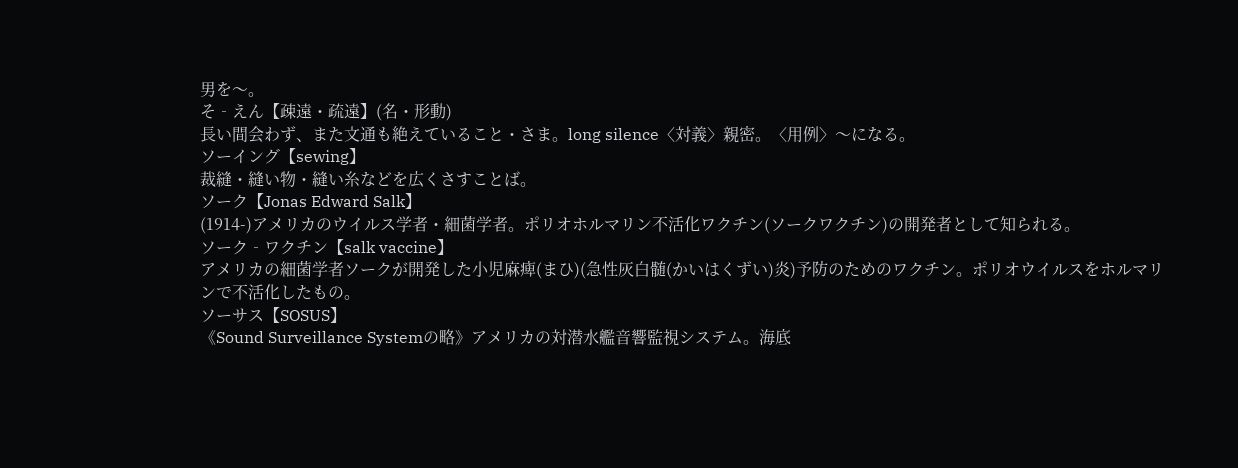男を〜。
そ‐えん【疎遠・疏遠】(名・形動)
長い間会わず、また文通も絶えていること・さま。long silence〈対義〉親密。〈用例〉〜になる。
ソーイング【sewing】
裁縫・縫い物・縫い糸などを広くさすことば。
ソーク【Jonas Edward Salk】
(1914-)アメリカのウイルス学者・細菌学者。ポリオホルマリン不活化ワクチン(ソークワクチン)の開発者として知られる。
ソーク‐ワクチン【salk vaccine】
アメリカの細菌学者ソークが開発した小児麻痺(まひ)(急性灰白髄(かいはくずい)炎)予防のためのワクチン。ポリオウイルスをホルマリンで不活化したもの。
ソーサス【SOSUS】
《Sound Surveillance Systemの略》アメリカの対潜水艦音響監視システム。海底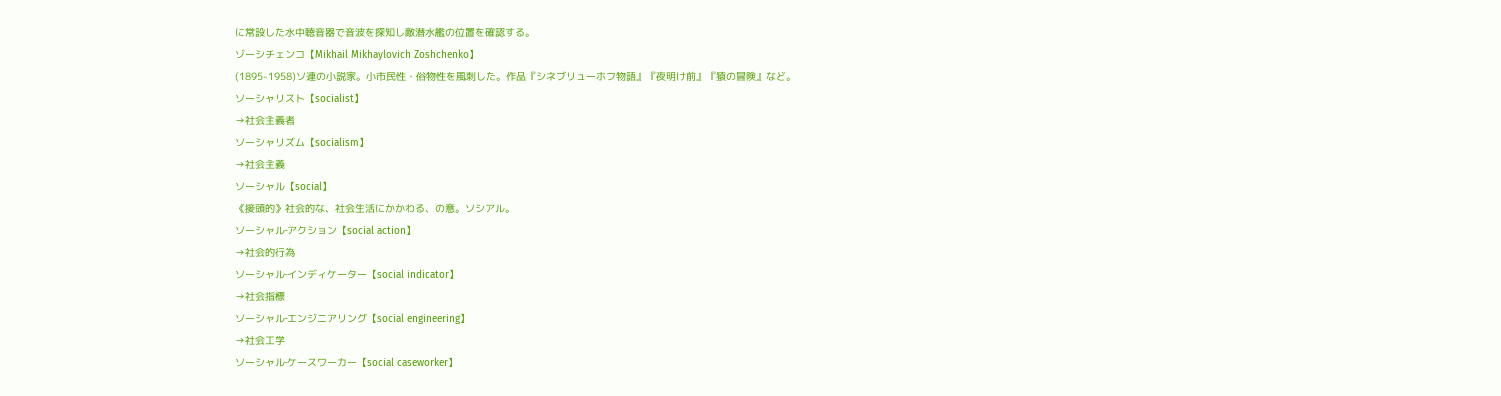に常設した水中聴音器で音波を探知し敵潜水艦の位置を確認する。
ゾーシチェンコ【Mikhail Mikhaylovich Zoshchenko】
(1895-1958)ソ連の小説家。小市民性・俗物性を風刺した。作品『シネブリューホフ物語』『夜明け前』『猿の冒険』など。
ソーシャリスト【socialist】
→社会主義者
ソーシャリズム【socialism】
→社会主義
ソーシャル【social】
《接頭的》社会的な、社会生活にかかわる、の意。ソシアル。
ソーシャル‐アクション【social action】
→社会的行為
ソーシャル‐インディケーター【social indicator】
→社会指標
ソーシャル‐エンジニアリング【social engineering】
→社会工学
ソーシャル‐ケースワーカー【social caseworker】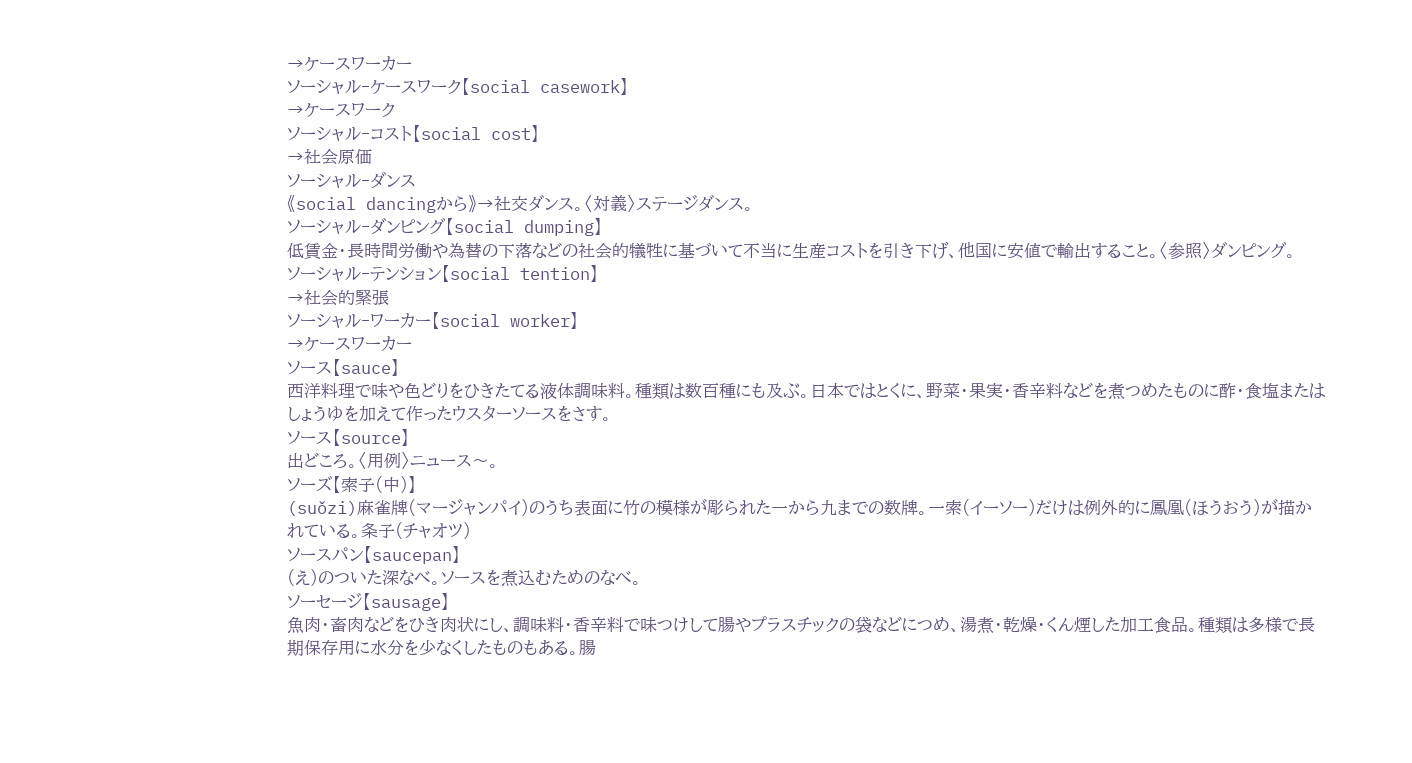→ケースワーカー
ソーシャル‐ケースワーク【social casework】
→ケースワーク
ソーシャル‐コスト【social cost】
→社会原価
ソーシャル‐ダンス
《social dancingから》→社交ダンス。〈対義〉ステージダンス。
ソーシャル‐ダンピング【social dumping】
低賃金・長時間労働や為替の下落などの社会的犠牲に基づいて不当に生産コストを引き下げ、他国に安値で輸出すること。〈参照〉ダンピング。
ソーシャル‐テンション【social tention】
→社会的緊張
ソーシャル‐ワーカー【social worker】
→ケースワーカー
ソース【sauce】
西洋料理で味や色どりをひきたてる液体調味料。種類は数百種にも及ぶ。日本ではとくに、野菜・果実・香辛料などを煮つめたものに酢・食塩またはしょうゆを加えて作ったウスターソースをさす。
ソース【source】
出どころ。〈用例〉ニュース〜。
ソーズ【索子(中)】
(suǒzi)麻雀牌(マージャンパイ)のうち表面に竹の模様が彫られた一から九までの数牌。一索(イーソー)だけは例外的に鳳凰(ほうおう)が描かれている。条子(チャオツ)
ソースパン【saucepan】
(え)のついた深なべ。ソースを煮込むためのなべ。
ソーセージ【sausage】
魚肉・畜肉などをひき肉状にし、調味料・香辛料で味つけして腸やプラスチックの袋などにつめ、湯煮・乾燥・くん煙した加工食品。種類は多様で長期保存用に水分を少なくしたものもある。腸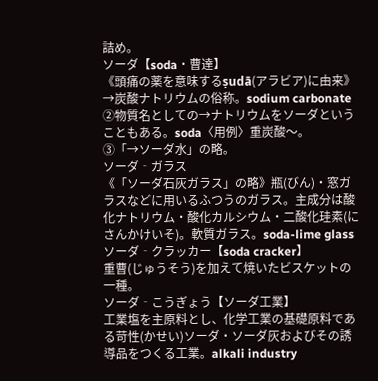詰め。
ソーダ【soda・曹達】
《頭痛の薬を意味するṣudā(アラビア)に由来》
→炭酸ナトリウムの俗称。sodium carbonate
②物質名としての→ナトリウムをソーダということもある。soda〈用例〉重炭酸〜。
③「→ソーダ水」の略。
ソーダ‐ガラス
《「ソーダ石灰ガラス」の略》瓶(びん)・窓ガラスなどに用いるふつうのガラス。主成分は酸化ナトリウム・酸化カルシウム・二酸化珪素(にさんかけいそ)。軟質ガラス。soda-lime glass
ソーダ‐クラッカー【soda cracker】
重曹(じゅうそう)を加えて焼いたビスケットの一種。
ソーダ‐こうぎょう【ソーダ工業】
工業塩を主原料とし、化学工業の基礎原料である苛性(かせい)ソーダ・ソーダ灰およびその誘導品をつくる工業。alkali industry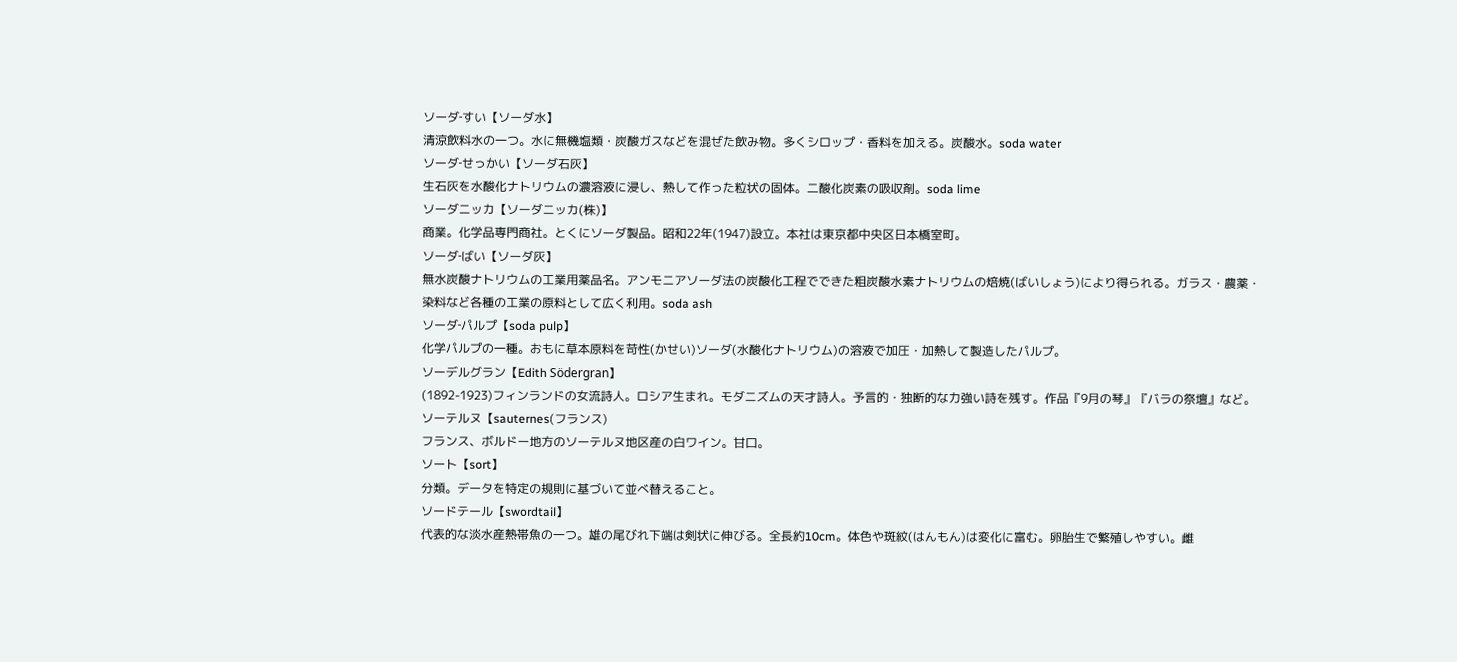ソーダ‐すい【ソーダ水】
清涼飲料水の一つ。水に無機塩類・炭酸ガスなどを混ぜた飲み物。多くシロップ・香料を加える。炭酸水。soda water
ソーダ‐せっかい【ソーダ石灰】
生石灰を水酸化ナトリウムの濃溶液に浸し、熱して作った粒状の固体。二酸化炭素の吸収剤。soda lime
ソーダニッカ【ソーダニッカ(株)】
商業。化学品専門商社。とくにソーダ製品。昭和22年(1947)設立。本社は東京都中央区日本橋室町。
ソーダ‐ばい【ソーダ灰】
無水炭酸ナトリウムの工業用薬品名。アンモニアソーダ法の炭酸化工程でできた粗炭酸水素ナトリウムの焙焼(ばいしょう)により得られる。ガラス・農薬・染料など各種の工業の原料として広く利用。soda ash
ソーダ‐パルプ【soda pulp】
化学パルプの一種。おもに草本原料を苛性(かせい)ソーダ(水酸化ナトリウム)の溶液で加圧・加熱して製造したパルプ。
ソーデルグラン【Edith Södergran】
(1892-1923)フィンランドの女流詩人。ロシア生まれ。モダニズムの天才詩人。予言的・独断的な力強い詩を残す。作品『9月の琴』『バラの祭壇』など。
ソーテルヌ【sauternes(フランス)
フランス、ボルドー地方のソーテルヌ地区産の白ワイン。甘口。
ソート【sort】
分類。データを特定の規則に基づいて並べ替えること。
ソードテール【swordtail】
代表的な淡水産熱帯魚の一つ。雄の尾びれ下端は剣状に伸びる。全長約10cm。体色や斑紋(はんもん)は変化に富む。卵胎生で繁殖しやすい。雌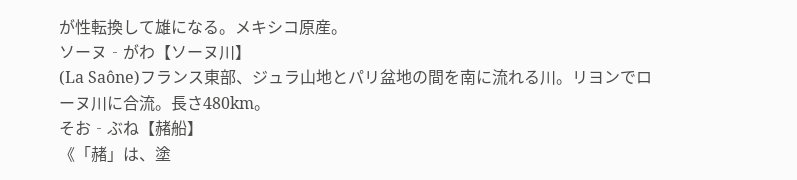が性転換して雄になる。メキシコ原産。
ソーヌ‐がわ【ソーヌ川】
(La Saône)フランス東部、ジュラ山地とパリ盆地の間を南に流れる川。リヨンでローヌ川に合流。長さ480km。
そお‐ぶね【赭船】
《「赭」は、塗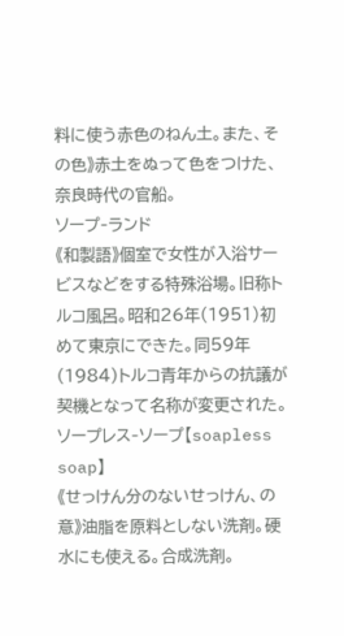料に使う赤色のねん土。また、その色》赤土をぬって色をつけた、奈良時代の官船。
ソープ‐ランド
《和製語》個室で女性が入浴サービスなどをする特殊浴場。旧称トルコ風呂。昭和26年(1951)初めて東京にできた。同59年(1984)トルコ青年からの抗議が契機となって名称が変更された。
ソープレス‐ソープ【soapless soap】
《せっけん分のないせっけん、の意》油脂を原料としない洗剤。硬水にも使える。合成洗剤。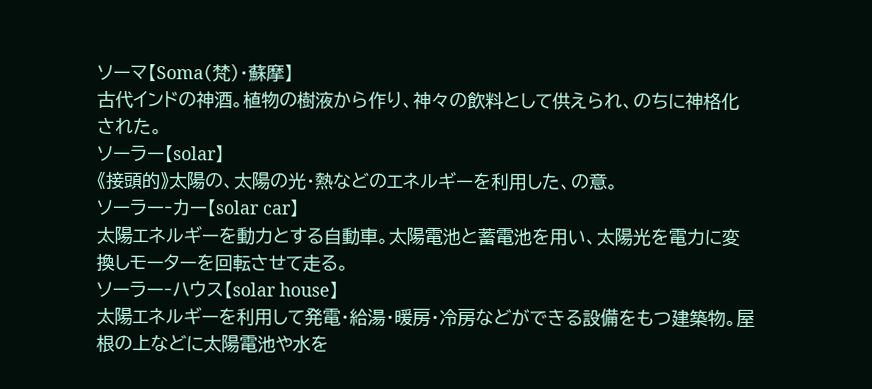ソーマ【Soma(梵)・蘇摩】
古代インドの神酒。植物の樹液から作り、神々の飲料として供えられ、のちに神格化された。
ソーラー【solar】
《接頭的》太陽の、太陽の光・熱などのエネルギーを利用した、の意。
ソーラー‐カー【solar car】
太陽エネルギーを動力とする自動車。太陽電池と蓄電池を用い、太陽光を電力に変換しモーターを回転させて走る。
ソーラー‐ハウス【solar house】
太陽エネルギーを利用して発電・給湯・暖房・冷房などができる設備をもつ建築物。屋根の上などに太陽電池や水を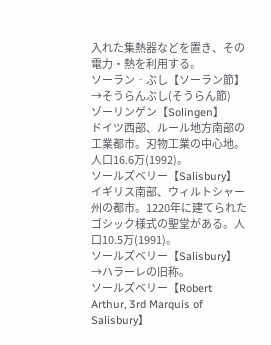入れた集熱器などを置き、その電力・熱を利用する。
ソーラン‐ぶし【ソーラン節】
→そうらんぶし(そうらん節)
ゾーリンゲン【Solingen】
ドイツ西部、ルール地方南部の工業都市。刃物工業の中心地。人口16.6万(1992)。
ソールズベリー【Salisbury】
イギリス南部、ウィルトシャー州の都市。1220年に建てられたゴシック様式の聖堂がある。人口10.5万(1991)。
ソールズベリー【Salisbury】
→ハラーレの旧称。
ソールズベリー【Robert Arthur, 3rd Marquis of Salisbury】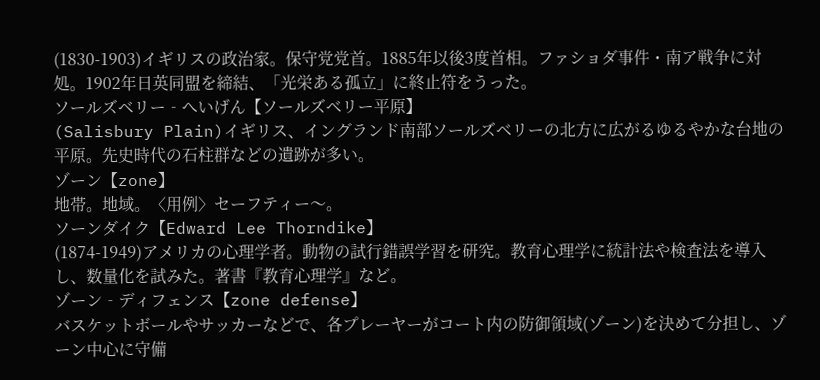(1830-1903)イギリスの政治家。保守党党首。1885年以後3度首相。ファショダ事件・南ア戦争に対処。1902年日英同盟を締結、「光栄ある孤立」に終止符をうった。
ソールズベリー‐へいげん【ソールズベリー平原】
(Salisbury Plain)イギリス、イングランド南部ソールズベリーの北方に広がるゆるやかな台地の平原。先史時代の石柱群などの遺跡が多い。
ゾーン【zone】
地帯。地域。〈用例〉セーフティー〜。
ソーンダイク【Edward Lee Thorndike】
(1874-1949)アメリカの心理学者。動物の試行錯誤学習を研究。教育心理学に統計法や検査法を導入し、数量化を試みた。著書『教育心理学』など。
ゾーン‐ディフェンス【zone defense】
バスケットボールやサッカーなどで、各プレーヤーがコート内の防御領域(ゾーン)を決めて分担し、ゾーン中心に守備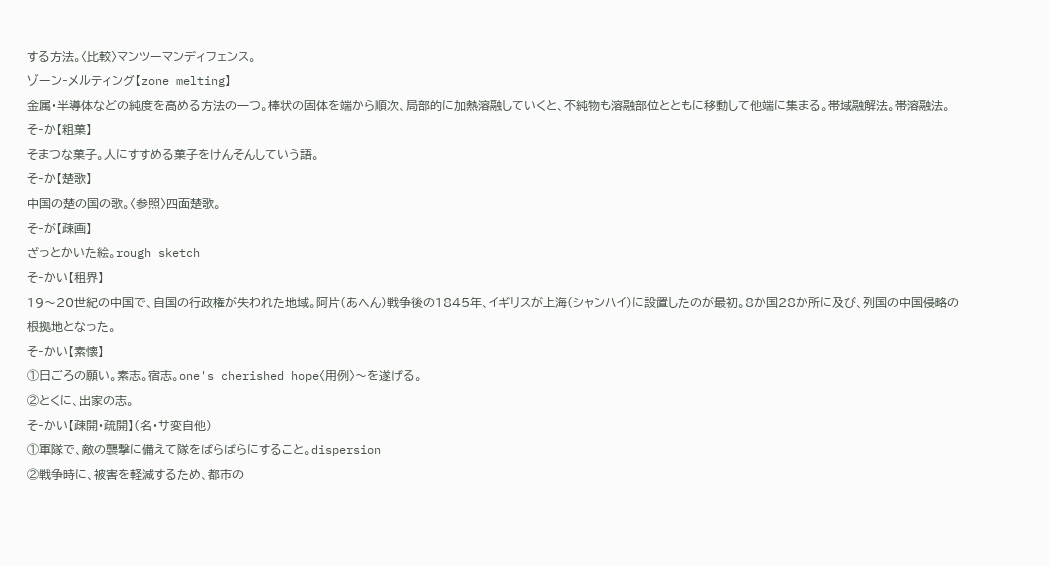する方法。〈比較〉マンツーマンディフェンス。
ゾーン‐メルティング【zone melting】
金属・半導体などの純度を高める方法の一つ。棒状の固体を端から順次、局部的に加熱溶融していくと、不純物も溶融部位とともに移動して他端に集まる。帯域融解法。帯溶融法。
そ‐か【粗菓】
そまつな菓子。人にすすめる菓子をけんそんしていう語。
そ‐か【楚歌】
中国の楚の国の歌。〈参照〉四面楚歌。
そ‐が【疎画】
ざっとかいた絵。rough sketch
そ‐かい【租界】
19〜20世紀の中国で、自国の行政権が失われた地域。阿片(あへん)戦争後の1845年、イギリスが上海(シャンハイ)に設置したのが最初。8か国28か所に及び、列国の中国侵略の根拠地となった。
そ‐かい【素懐】
①日ごろの願い。素志。宿志。one's cherished hope〈用例〉〜を遂げる。
②とくに、出家の志。
そ‐かい【疎開・疏開】(名・サ変自他)
①軍隊で、敵の襲撃に備えて隊をばらばらにすること。dispersion
②戦争時に、被害を軽減するため、都市の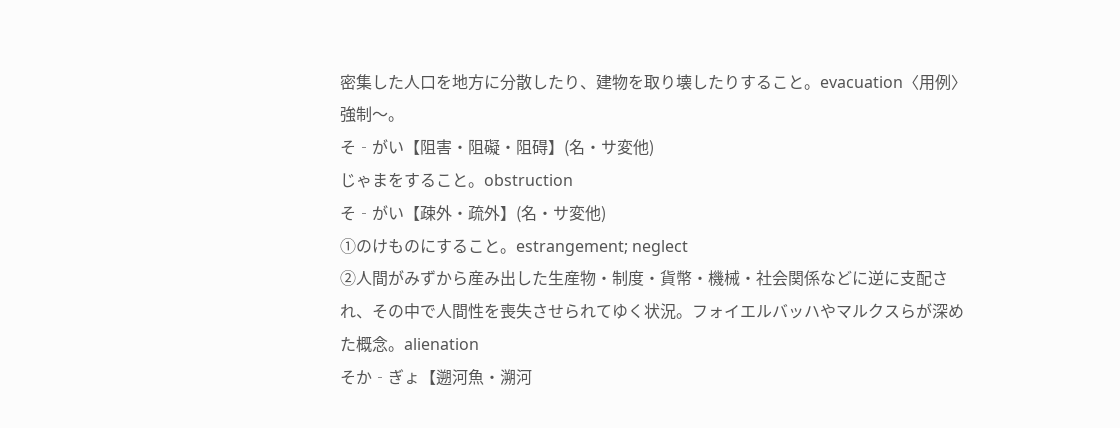密集した人口を地方に分散したり、建物を取り壊したりすること。evacuation〈用例〉強制〜。
そ‐がい【阻害・阻礙・阻碍】(名・サ変他)
じゃまをすること。obstruction
そ‐がい【疎外・疏外】(名・サ変他)
①のけものにすること。estrangement; neglect
②人間がみずから産み出した生産物・制度・貨幣・機械・社会関係などに逆に支配され、その中で人間性を喪失させられてゆく状況。フォイエルバッハやマルクスらが深めた概念。alienation
そか‐ぎょ【遡河魚・溯河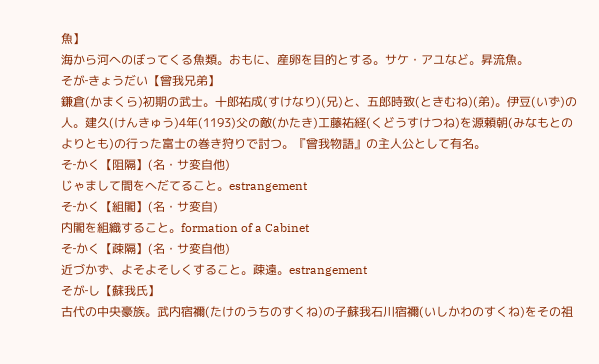魚】
海から河へのぼってくる魚類。おもに、産卵を目的とする。サケ・アユなど。昇流魚。
そが‐きょうだい【曾我兄弟】
鎌倉(かまくら)初期の武士。十郎祐成(すけなり)(兄)と、五郎時致(ときむね)(弟)。伊豆(いず)の人。建久(けんきゅう)4年(1193)父の敵(かたき)工藤祐経(くどうすけつね)を源頼朝(みなもとのよりとも)の行った富士の巻き狩りで討つ。『曾我物語』の主人公として有名。
そ‐かく【阻隔】(名・サ変自他)
じゃまして間をへだてること。estrangement
そ‐かく【組閣】(名・サ変自)
内閣を組織すること。formation of a Cabinet
そ‐かく【疎隔】(名・サ変自他)
近づかず、よそよそしくすること。疎遠。estrangement
そが‐し【蘇我氏】
古代の中央豪族。武内宿禰(たけのうちのすくね)の子蘇我石川宿禰(いしかわのすくね)をその祖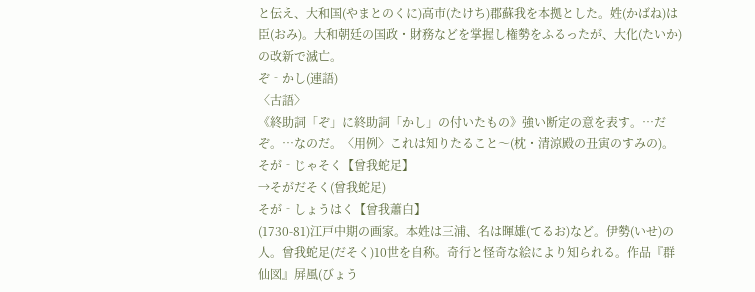と伝え、大和国(やまとのくに)高市(たけち)郡蘇我を本拠とした。姓(かばね)は臣(おみ)。大和朝廷の国政・財務などを掌握し権勢をふるったが、大化(たいか)の改新で滅亡。
ぞ‐かし(連語)
〈古語〉
《終助詞「ぞ」に終助詞「かし」の付いたもの》強い断定の意を表す。…だぞ。…なのだ。〈用例〉これは知りたること〜(枕・清涼殿の丑寅のすみの)。
そが‐じゃそく【曾我蛇足】
→そがだそく(曾我蛇足)
そが‐しょうはく【曾我蕭白】
(1730-81)江戸中期の画家。本姓は三浦、名は暉雄(てるお)など。伊勢(いせ)の人。曾我蛇足(だそく)10世を自称。奇行と怪奇な絵により知られる。作品『群仙図』屏風(びょう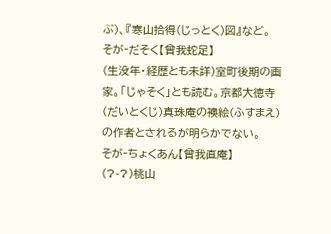ぶ)、『寒山拾得(じっとく)図』など。
そが‐だそく【曾我蛇足】
(生没年・経歴とも未詳)室町後期の画家。「じゃそく」とも読む。京都大徳寺(だいとくじ)真珠庵の襖絵(ふすまえ)の作者とされるが明らかでない。
そが‐ちょくあん【曾我直庵】
(?-?)桃山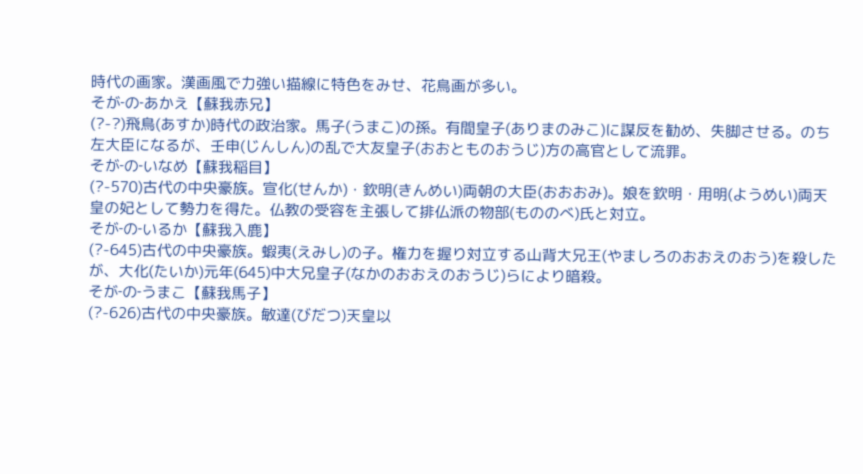時代の画家。漢画風で力強い描線に特色をみせ、花鳥画が多い。
そが‐の‐あかえ【蘇我赤兄】
(?-?)飛鳥(あすか)時代の政治家。馬子(うまこ)の孫。有間皇子(ありまのみこ)に謀反を勧め、失脚させる。のち左大臣になるが、壬申(じんしん)の乱で大友皇子(おおとものおうじ)方の高官として流罪。
そが‐の‐いなめ【蘇我稲目】
(?-570)古代の中央豪族。宣化(せんか)・欽明(きんめい)両朝の大臣(おおおみ)。娘を欽明・用明(ようめい)両天皇の妃として勢力を得た。仏教の受容を主張して排仏派の物部(もののべ)氏と対立。
そが‐の‐いるか【蘇我入鹿】
(?-645)古代の中央豪族。蝦夷(えみし)の子。権力を握り対立する山背大兄王(やましろのおおえのおう)を殺したが、大化(たいか)元年(645)中大兄皇子(なかのおおえのおうじ)らにより暗殺。
そが‐の‐うまこ【蘇我馬子】
(?-626)古代の中央豪族。敏達(びだつ)天皇以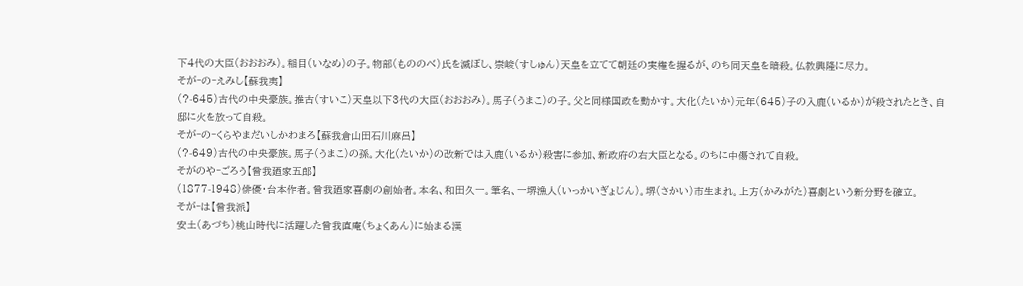下4代の大臣(おおおみ)。稲目(いなめ)の子。物部(もののべ)氏を滅ぼし、崇峻(すしゅん)天皇を立てて朝廷の実権を握るが、のち同天皇を暗殺。仏教興隆に尽力。
そが‐の‐えみし【蘇我夷】
(?-645)古代の中央豪族。推古(すいこ)天皇以下3代の大臣(おおおみ)。馬子(うまこ)の子。父と同様国政を動かす。大化(たいか)元年(645)子の入鹿(いるか)が殺されたとき、自邸に火を放って自殺。
そが‐の‐くらやまだいしかわまろ【蘇我倉山田石川麻呂】
(?-649)古代の中央豪族。馬子(うまこ)の孫。大化(たいか)の改新では入鹿(いるか)殺害に参加、新政府の右大臣となる。のちに中傷されて自殺。
そがのや‐ごろう【曾我廼家五郎】
(1877-1948)俳優・台本作者。曾我廼家喜劇の創始者。本名、和田久一。筆名、一堺漁人(いっかいぎょじん)。堺(さかい)市生まれ。上方(かみがた)喜劇という新分野を確立。
そが‐は【曾我派】
安土(あづち)桃山時代に活躍した曾我直庵(ちょくあん)に始まる漢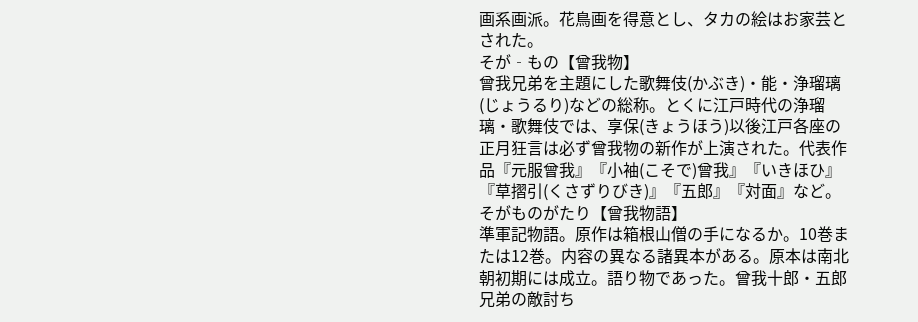画系画派。花鳥画を得意とし、タカの絵はお家芸とされた。
そが‐もの【曾我物】
曾我兄弟を主題にした歌舞伎(かぶき)・能・浄瑠璃(じょうるり)などの総称。とくに江戸時代の浄瑠璃・歌舞伎では、享保(きょうほう)以後江戸各座の正月狂言は必ず曾我物の新作が上演された。代表作品『元服曾我』『小袖(こそで)曾我』『いきほひ』『草摺引(くさずりびき)』『五郎』『対面』など。
そがものがたり【曾我物語】
準軍記物語。原作は箱根山僧の手になるか。10巻または12巻。内容の異なる諸異本がある。原本は南北朝初期には成立。語り物であった。曾我十郎・五郎兄弟の敵討ち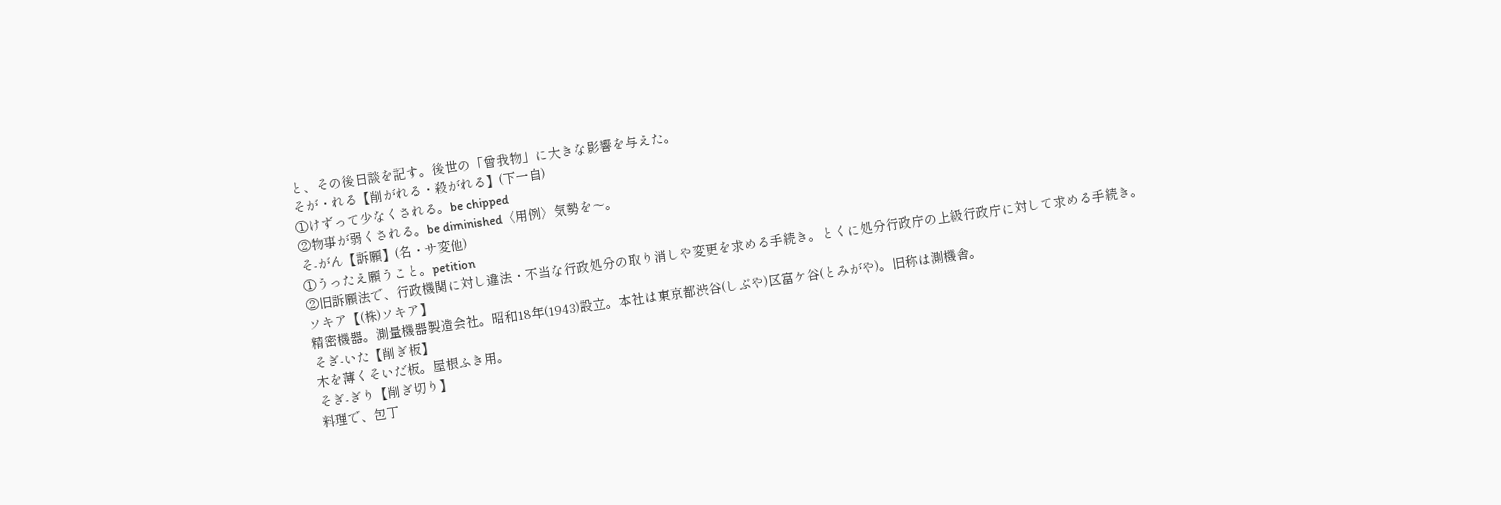と、その後日談を記す。後世の「曾我物」に大きな影響を与えた。
そが・れる【削がれる・殺がれる】(下一自)
①けずって少なくされる。be chipped
②物事が弱くされる。be diminished〈用例〉気勢を〜。
そ‐がん【訴願】(名・サ変他)
①うったえ願うこと。petition
②旧訴願法で、行政機関に対し違法・不当な行政処分の取り消しや変更を求める手続き。とくに処分行政庁の上級行政庁に対して求める手続き。
ソキア【(株)ソキア】
精密機器。測量機器製造会社。昭和18年(1943)設立。本社は東京都渋谷(しぶや)区富ケ谷(とみがや)。旧称は測機舎。
そぎ‐いた【削ぎ板】
木を薄くそいだ板。屋根ふき用。
そぎ‐ぎり【削ぎ切り】
料理で、包丁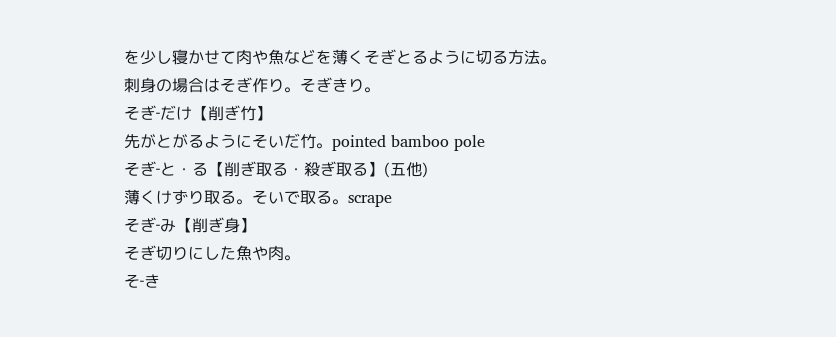を少し寝かせて肉や魚などを薄くそぎとるように切る方法。刺身の場合はそぎ作り。そぎきり。
そぎ‐だけ【削ぎ竹】
先がとがるようにそいだ竹。pointed bamboo pole
そぎ‐と・る【削ぎ取る・殺ぎ取る】(五他)
薄くけずり取る。そいで取る。scrape
そぎ‐み【削ぎ身】
そぎ切りにした魚や肉。
そ‐き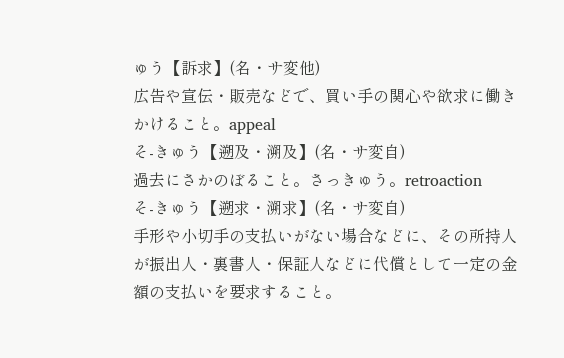ゅう【訴求】(名・サ変他)
広告や宣伝・販売などで、買い手の関心や欲求に働きかけること。appeal
そ‐きゅう【遡及・溯及】(名・サ変自)
過去にさかのぼること。さっきゅう。retroaction
そ‐きゅう【遡求・溯求】(名・サ変自)
手形や小切手の支払いがない場合などに、その所持人が振出人・裏書人・保証人などに代償として一定の金額の支払いを要求すること。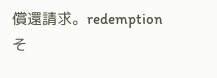償還請求。redemption
そ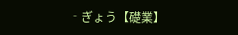‐ぎょう【礎業】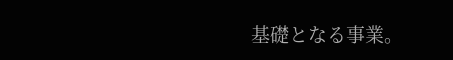基礎となる事業。